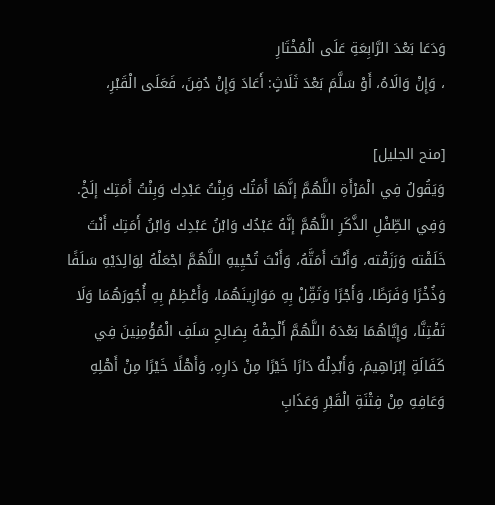وَدَعَا بَعْدَ الرَّابِعَةِ عَلَى الْمُخْتَارِ
، وَإِنْ وَالَاهُ، أَوْ سَلَّمَ بَعْدَ ثَلَاثٍ: أَعَادَ وَإِنْ دُفِنَ، فَعَلَى الْقَبْرِ،

[منح الجليل]
وَيَقُولُ فِي الْمَرْأَةِ اللَّهُمَّ إنَّهَا أَمَتُك وَبِنْتُ عَبْدِك وَبِنْتُ أَمَتِك إلَخْ. وَفِي الطِّفْلِ الذَّكَرِ اللَّهُمَّ إنَّهُ عَبْدُك وَابْنُ عَبْدِك وَابْنُ أَمَتِك أَنْتَ خَلَقْته وَرَزَقْته، وَأَنْتَ أَمَتَّهُ، وَأَنْتَ تُحْيِيهِ اللَّهُمَّ اجْعَلْهُ لِوَالِدَيْهِ سَلَفًا وَذُخْرًا وَفَرَطًا، وَأَجْرًا وَثَقِّلْ بِهِ مَوَازِينَهُمَا، وَأَعْظِمْ بِهِ أُجُورَهُمَا وَلَا تَفْتِنَّا، وَإِيَّاهُمَا بَعْدَهُ اللَّهُمَّ أَلْحِقْهُ بِصَالِحِ سَلَفِ الْمُؤْمِنِينَ فِي كَفَالَةِ إبْرَاهِيمَ، وَأَبْدِلْهُ دَارًا خَيْرًا مِنْ دَارِهِ، وَأَهْلًا خَيْرًا مِنْ أَهْلِهِ وَعَافِهِ مِنْ فِتْنَةِ الْقَبْرِ وَعَذَابِ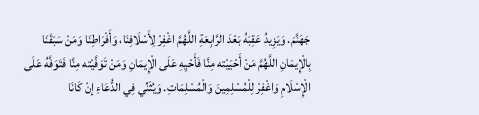جَهَنَّمَ. وَيَزِيدُ عَقِبَهُ بَعْدَ الرَّابِعَةِ اللَّهُمَّ اغْفِرْ لِأَسْلَافِنَا، وَأَفْرَاطِنَا وَمَنْ سَبَقَنَا بِالْإِيمَانِ اللَّهُمَّ مَنْ أَحْيَيْته مِنَّا فَأَحْيِهِ عَلَى الْإِيمَانِ وَمَنْ تَوَفَّيْته مِنَّا فَتَوَفَّهُ عَلَى الْإِسْلَامِ وَاغْفِرْ لِلْمُسْلِمِينَ وَالْمُسْلِمَاتِ. وَيُثَنِّي فِي الدُّعَاءِ إنْ كَانَا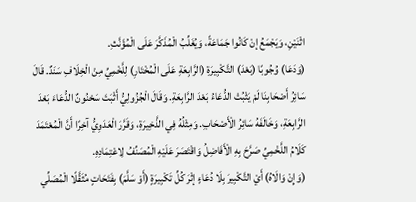اثْنَيْنِ، وَيَجْمَعُ إنْ كَانُوا جَمَاعَةً، وَيُغَلِّبُ الْمُذَكَّرَ عَلَى الْمُؤَنَّثِ.
(وَدَعَا) وُجُوبًا (بَعْدَ) التَّكْبِيرَةِ (الرَّابِعَةِ عَلَى الْمُخْتَارِ) لِلَّخْمِيِّ مِنْ الْخِلَافِ سَنَدٌ. قَالَ سَائِرُ أَصْحَابِنَا لَمْ يَثْبُتْ الدُّعَاءُ بَعْدَ الرَّابِعَةِ. وَقَالَ الْجُزُولِيُّ أَثْبَتَ سَحْنُونٌ الدُّعَاءَ بَعْدَ الرَّابِعَةِ، وَخَالَفَهُ سَائِرُ الْأَصْحَابِ. وَمِثْلُهُ فِي الذَّخِيرَةِ، وَقَرَّرَ الْعَدَوِيُّ آخِرًا أَنَّ الْمُعْتَمَدَ كَلَامُ اللَّخْمِيِّ صَرَّحَ بِهِ الْأَفَاضِلُ وَاقْتَصَرَ عَلَيْهِ الْمُصَنِّفُ لِاعْتِمَادِهِ.
(وَإِنْ وَالَاهُ) أَيْ التَّكْبِيرَ بِلَا دُعَاءٍ إثْرَ كُلِّ تَكْبِيرَةٍ (أَوْ سَلَّمَ) بِفَتَحَاتٍ مُثَقَّلًا الْمُصَلِّي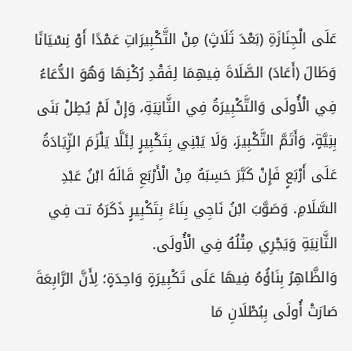عَلَى الْجِنَازَةِ (بَعْدَ ثَلَاثٍ) مِنْ التَّكْبِيرَاتِ عَمْدًا أَوْ نِسْيَانًا وَطَالَ (أَعَادَ) الصَّلَاةَ فِيهِمَا لِفَقْدِ رُكْنِهَا وَهُوَ الدُّعَاءُ فِي الْأُولَى وَالتَّكْبِيرَةُ فِي الثَّانِيَةِ، وَإِنْ لَمْ يُطِلْ بَنَى بِنِيَّةٍ، وَأَتَمَّ التَّكْبِيرَ، وَلَا يَبْنِي بِتَكْبِيرٍ لِئَلَّا يَلْزَمَ الزِّيَادَةُ عَلَى أَرْبَعٍ فَإِنْ كَبَّرَ حَسِبَهُ مِنْ الْأَرْبَعِ قَالَهُ ابْنُ عَبْدِ السَّلَامِ. وَصَوَّبَ ابْنُ نَاجِي بِنَاءً بِتَكْبِيرٍ ذَكَرَهُ تت فِي الثَّانِيَةِ وَيَجْرِي مِثْلُهُ فِي الْأُولَى.
وَالظَّاهِرُ بِنَاؤُهُ فِيهَا عَلَى تَكْبِيرَةٍ وَاحِدَةٍ؛ لِأَنَّ الرَّابِعَةَ صَارَتْ أُولَى بِبُطْلَانِ مَا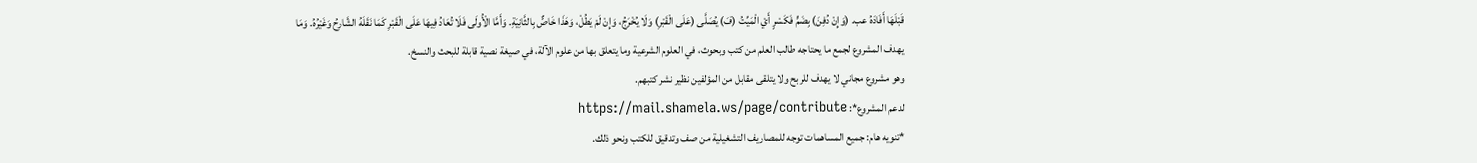قَبْلَهَا أَفَادَهُ عب. (وَإِنْ دُفِنَ) بِضَمٍّ فَكَسْرٍ أَيْ الْمَيِّتُ (فَ) يُصَلَّى (عَلَى الْقَبْرِ) وَلَا يُخْرَجُ، وَإِنْ لَمْ يَطُلْ، وَهَذَا خَاصٌّ بِالثَّانِيَةِ. وَأَمَّا الْأُولَى فَلَا تُعَادُ فِيهَا عَلَى الْقَبْرِ كَمَا نَقَلَهُ الشَّارِحُ وَغَيْرُهُ. وَمَا
يهدف المشروع لجمع ما يحتاجه طالب العلم من كتب وبحوث، في العلوم الشرعية وما يتعلق بها من علوم الآلة، في صيغة نصية قابلة للبحث والنسخ.
وهو مشروع مجاني لا يهدف للربح ولا يتلقى مقابل من المؤلفين نظير نشر كتبهم.
لدعم المشروع*: https://mail.shamela.ws/page/contribute
*تنويه هام: جميع المساهمات توجه للمصاريف التشغيلية من صف وتدقيق للكتب ونحو ذلك.